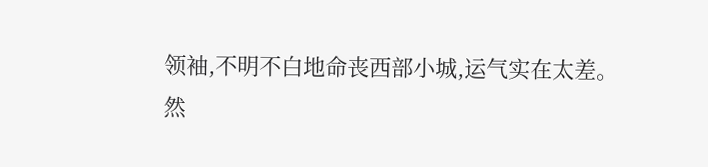领袖,不明不白地命丧西部小城,运气实在太差。
然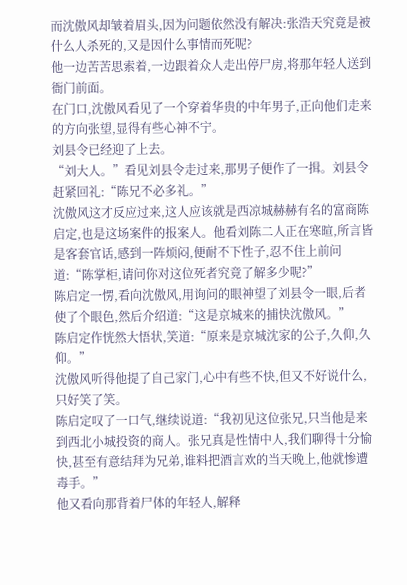而沈傲风却皱着眉头,因为问题依然没有解决:张浩天究竟是被什么人杀死的,又是因什么事情而死呢?
他一边苦苦思索着,一边跟着众人走出停尸房,将那年轻人送到衙门前面。
在门口,沈傲风看见了一个穿着华贵的中年男子,正向他们走来的方向张望,显得有些心神不宁。
刘县令已经迎了上去。
“刘大人。”看见刘县令走过来,那男子便作了一揖。刘县令赶紧回礼:“陈兄不必多礼。”
沈傲风这才反应过来,这人应该就是西凉城赫赫有名的富商陈启定,也是这场案件的报案人。他看刘陈二人正在寒暄,所言皆是客套官话,感到一阵烦闷,便耐不下性子,忍不住上前问道:“陈掌柜,请问你对这位死者究竟了解多少呢?”
陈启定一愣,看向沈傲风,用询问的眼神望了刘县令一眼,后者使了个眼色,然后介绍道:“这是京城来的捕快沈傲风。”
陈启定作恍然大悟状,笑道:“原来是京城沈家的公子,久仰,久仰。”
沈傲风听得他提了自己家门,心中有些不快,但又不好说什么,只好笑了笑。
陈启定叹了一口气,继续说道:“我初见这位张兄,只当他是来到西北小城投资的商人。张兄真是性情中人,我们聊得十分愉快,甚至有意结拜为兄弟,谁料把酒言欢的当天晚上,他就惨遭毒手。”
他又看向那背着尸体的年轻人,解释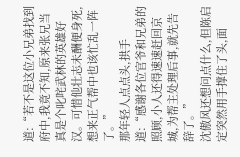道:“若不是这位小兄弟找到府中,我竟不知,原来张兄当真是个叱咤武林的英雄好汉。可惜他壮志未酬便身死,想来正气帮中也该忙乱一阵了。”
那年轻人点点头,拱手道:“感谢各位官爷和兄弟的照顾,小人还得速速赶回京城,为帮主处理后事,就先告辞了。”
沈傲风还想问点什么,但陈启定突然用手撑住了头,面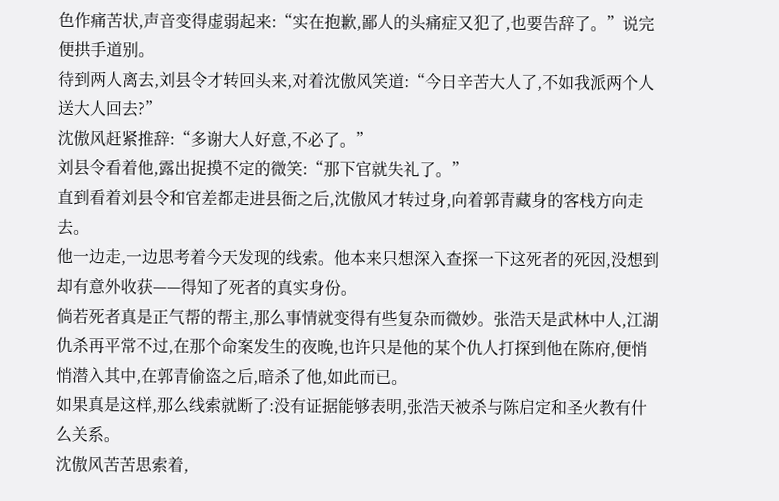色作痛苦状,声音变得虚弱起来:“实在抱歉,鄙人的头痛症又犯了,也要告辞了。”说完便拱手道别。
待到两人离去,刘县令才转回头来,对着沈傲风笑道:“今日辛苦大人了,不如我派两个人送大人回去?”
沈傲风赶紧推辞:“多谢大人好意,不必了。”
刘县令看着他,露出捉摸不定的微笑:“那下官就失礼了。”
直到看着刘县令和官差都走进县衙之后,沈傲风才转过身,向着郭青藏身的客栈方向走去。
他一边走,一边思考着今天发现的线索。他本来只想深入查探一下这死者的死因,没想到却有意外收获——得知了死者的真实身份。
倘若死者真是正气帮的帮主,那么事情就变得有些复杂而微妙。张浩天是武林中人,江湖仇杀再平常不过,在那个命案发生的夜晚,也许只是他的某个仇人打探到他在陈府,便悄悄潜入其中,在郭青偷盗之后,暗杀了他,如此而已。
如果真是这样,那么线索就断了:没有证据能够表明,张浩天被杀与陈启定和圣火教有什么关系。
沈傲风苦苦思索着,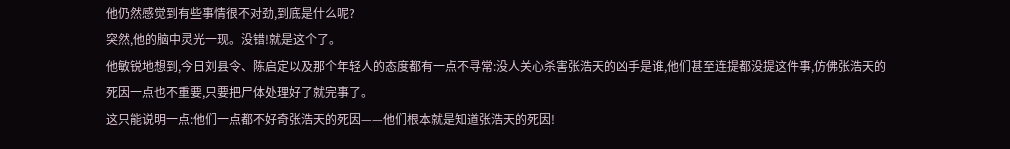他仍然感觉到有些事情很不对劲,到底是什么呢?
突然,他的脑中灵光一现。没错!就是这个了。
他敏锐地想到,今日刘县令、陈启定以及那个年轻人的态度都有一点不寻常:没人关心杀害张浩天的凶手是谁,他们甚至连提都没提这件事,仿佛张浩天的死因一点也不重要,只要把尸体处理好了就完事了。
这只能说明一点:他们一点都不好奇张浩天的死因——他们根本就是知道张浩天的死因!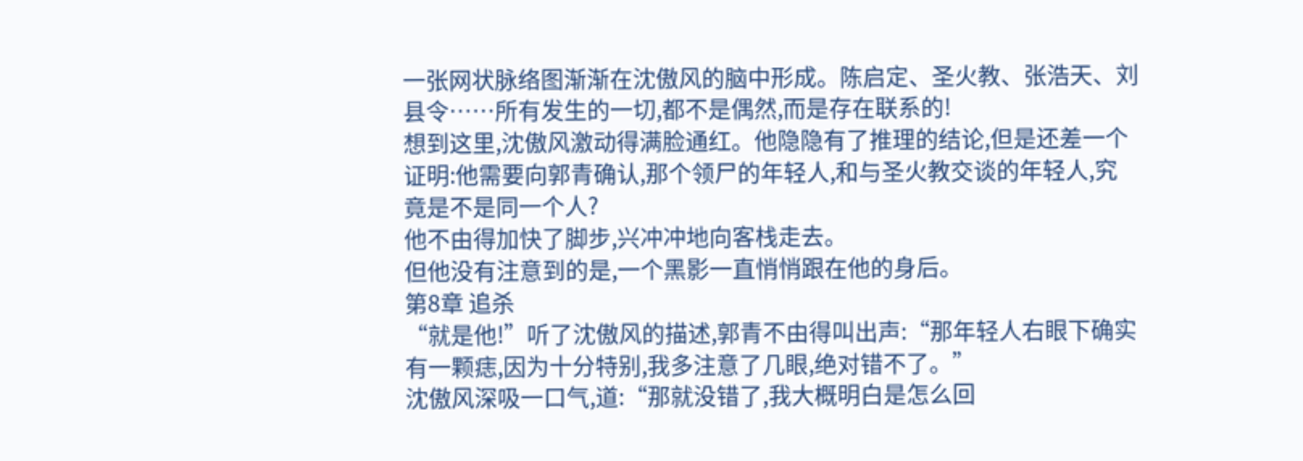一张网状脉络图渐渐在沈傲风的脑中形成。陈启定、圣火教、张浩天、刘县令……所有发生的一切,都不是偶然,而是存在联系的!
想到这里,沈傲风激动得满脸通红。他隐隐有了推理的结论,但是还差一个证明:他需要向郭青确认,那个领尸的年轻人,和与圣火教交谈的年轻人,究竟是不是同一个人?
他不由得加快了脚步,兴冲冲地向客栈走去。
但他没有注意到的是,一个黑影一直悄悄跟在他的身后。
第8章 追杀
“就是他!”听了沈傲风的描述,郭青不由得叫出声:“那年轻人右眼下确实有一颗痣,因为十分特别,我多注意了几眼,绝对错不了。”
沈傲风深吸一口气,道:“那就没错了,我大概明白是怎么回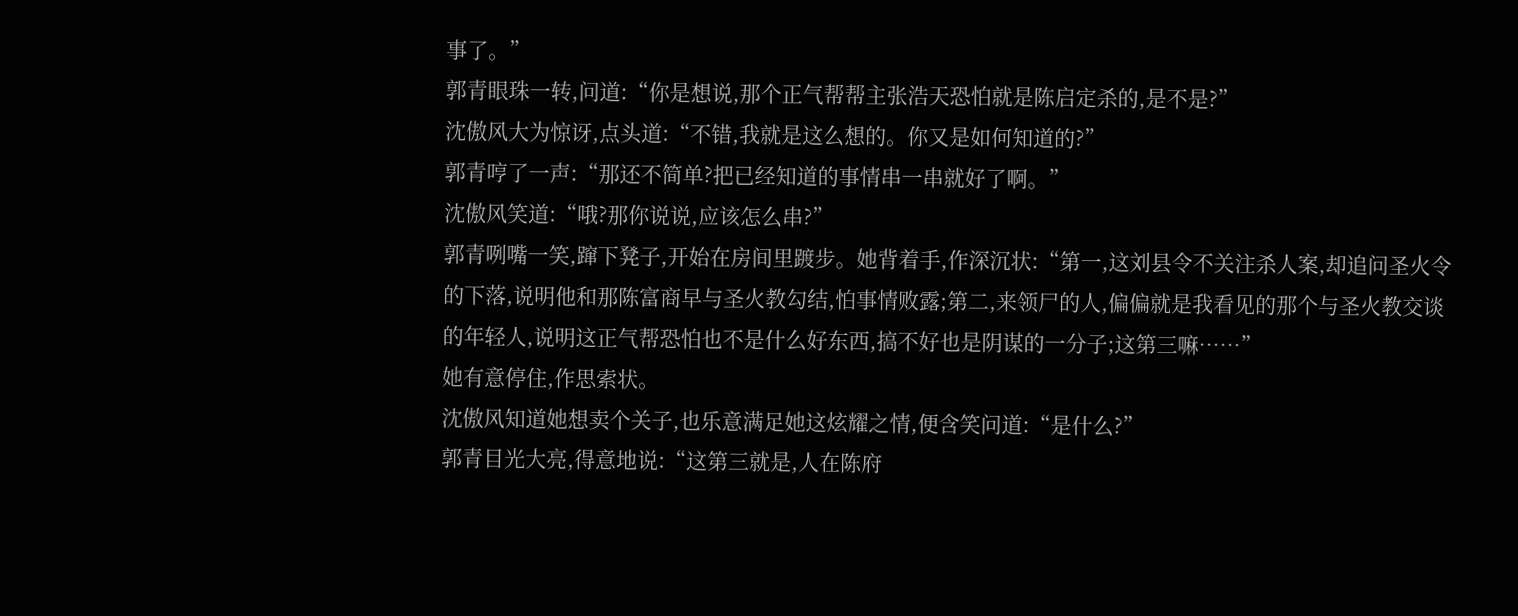事了。”
郭青眼珠一转,问道:“你是想说,那个正气帮帮主张浩天恐怕就是陈启定杀的,是不是?”
沈傲风大为惊讶,点头道:“不错,我就是这么想的。你又是如何知道的?”
郭青哼了一声:“那还不简单?把已经知道的事情串一串就好了啊。”
沈傲风笑道:“哦?那你说说,应该怎么串?”
郭青咧嘴一笑,蹿下凳子,开始在房间里踱步。她背着手,作深沉状:“第一,这刘县令不关注杀人案,却追问圣火令的下落,说明他和那陈富商早与圣火教勾结,怕事情败露;第二,来领尸的人,偏偏就是我看见的那个与圣火教交谈的年轻人,说明这正气帮恐怕也不是什么好东西,搞不好也是阴谋的一分子;这第三嘛……”
她有意停住,作思索状。
沈傲风知道她想卖个关子,也乐意满足她这炫耀之情,便含笑问道:“是什么?”
郭青目光大亮,得意地说:“这第三就是,人在陈府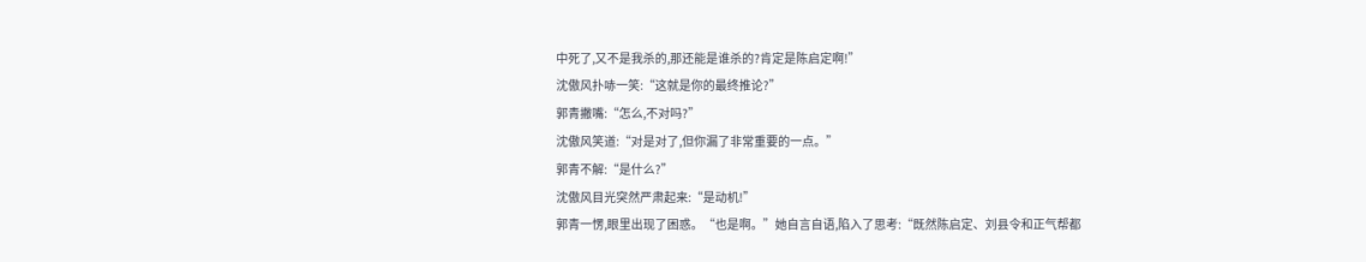中死了,又不是我杀的,那还能是谁杀的?肯定是陈启定啊!”
沈傲风扑哧一笑:“这就是你的最终推论?”
郭青撇嘴:“怎么,不对吗?”
沈傲风笑道:“对是对了,但你漏了非常重要的一点。”
郭青不解:“是什么?”
沈傲风目光突然严肃起来:“是动机!”
郭青一愣,眼里出现了困惑。“也是啊。”她自言自语,陷入了思考:“既然陈启定、刘县令和正气帮都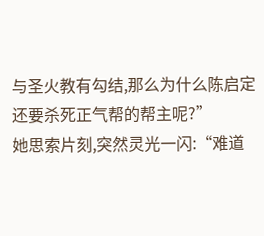与圣火教有勾结,那么为什么陈启定还要杀死正气帮的帮主呢?”
她思索片刻,突然灵光一闪:“难道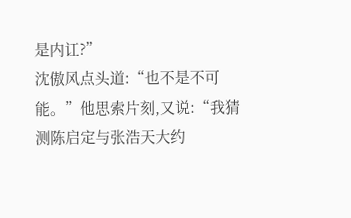是内讧?”
沈傲风点头道:“也不是不可能。”他思索片刻,又说:“我猜测陈启定与张浩天大约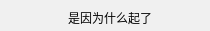是因为什么起了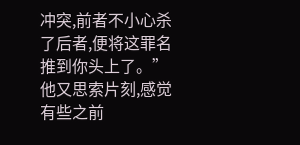冲突,前者不小心杀了后者,便将这罪名推到你头上了。”他又思索片刻,感觉有些之前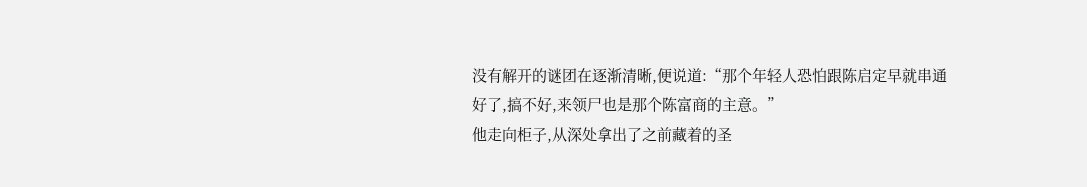没有解开的谜团在逐渐清晰,便说道:“那个年轻人恐怕跟陈启定早就串通好了,搞不好,来领尸也是那个陈富商的主意。”
他走向柜子,从深处拿出了之前藏着的圣